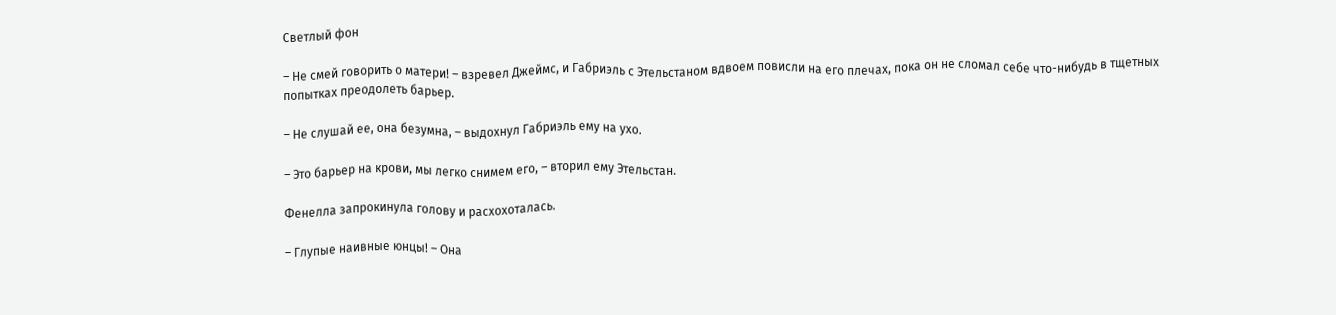Светлый фон

– Не смей говорить о матери! – взревел Джеймс, и Габриэль с Этельстаном вдвоем повисли на его плечах, пока он не сломал себе что-нибудь в тщетных попытках преодолеть барьер.

– Не слушай ее, она безумна, – выдохнул Габриэль ему на ухо.

– Это барьер на крови, мы легко снимем его, – вторил ему Этельстан.

Фенелла запрокинула голову и расхохоталась.

– Глупые наивные юнцы! – Она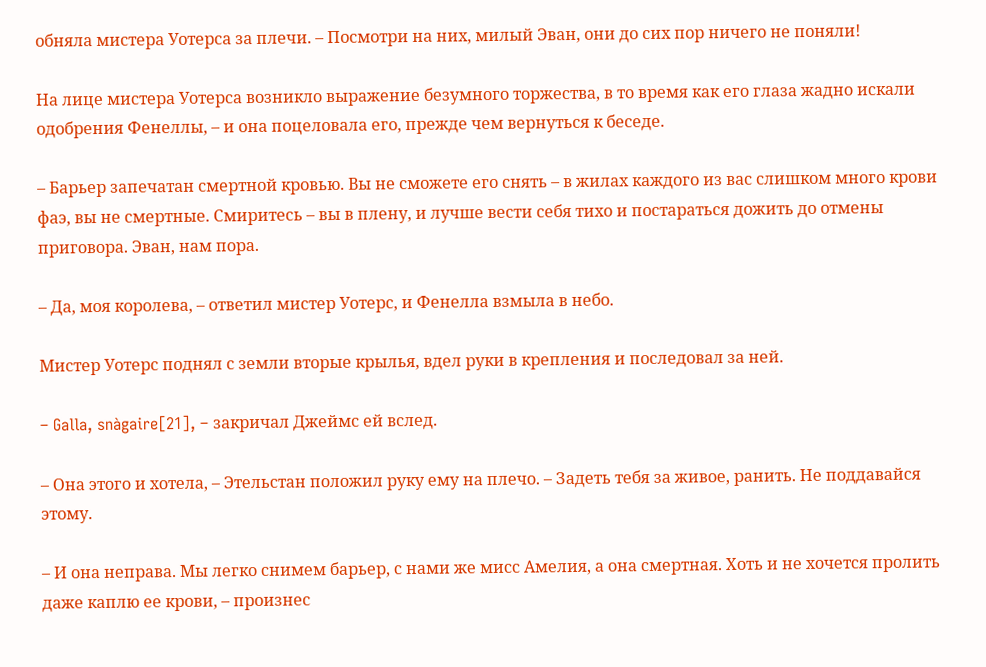обняла мистера Уотерса за плечи. – Посмотри на них, милый Эван, они до сих пор ничего не поняли!

На лице мистера Уотерса возникло выражение безумного торжества, в то время как его глаза жадно искали одобрения Фенеллы, – и она поцеловала его, прежде чем вернуться к беседе.

– Барьер запечатан смертной кровью. Вы не сможете его снять – в жилах каждого из вас слишком много крови фаэ, вы не смертные. Смиритесь – вы в плену, и лучше вести себя тихо и постараться дожить до отмены приговора. Эван, нам пора.

– Да, моя королева, – ответил мистер Уотерс, и Фенелла взмыла в небо.

Мистер Уотерс поднял с земли вторые крылья, вдел руки в крепления и последовал за ней.

– Galla, snàgaire[21], – закричал Джеймс ей вслед.

– Она этого и хотела, – Этельстан положил руку ему на плечо. – Задеть тебя за живое, ранить. Не поддавайся этому.

– И она неправа. Мы легко снимем барьер, с нами же мисс Амелия, а она смертная. Хоть и не хочется пролить даже каплю ее крови, – произнес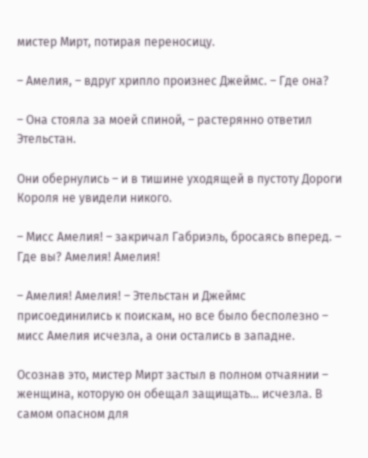мистер Мирт, потирая переносицу.

– Амелия, – вдруг хрипло произнес Джеймс. – Где она?

– Она стояла за моей спиной, – растерянно ответил Этельстан.

Они обернулись – и в тишине уходящей в пустоту Дороги Короля не увидели никого.

– Мисс Амелия! – закричал Габриэль, бросаясь вперед. – Где вы? Амелия! Амелия!

– Амелия! Амелия! – Этельстан и Джеймс присоединились к поискам, но все было бесполезно – мисс Амелия исчезла, а они остались в западне.

Осознав это, мистер Мирт застыл в полном отчаянии – женщина, которую он обещал защищать… исчезла. В самом опасном для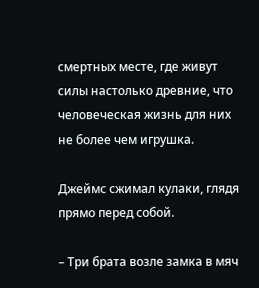смертных месте, где живут силы настолько древние, что человеческая жизнь для них не более чем игрушка.

Джеймс сжимал кулаки, глядя прямо перед собой.

– Три брата возле замка в мяч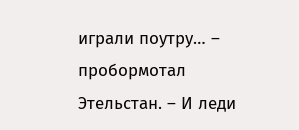играли поутру… – пробормотал Этельстан. – И леди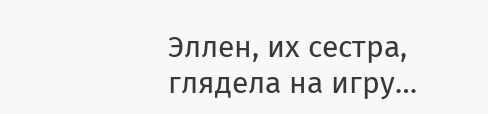Эллен, их сестра, глядела на игру…